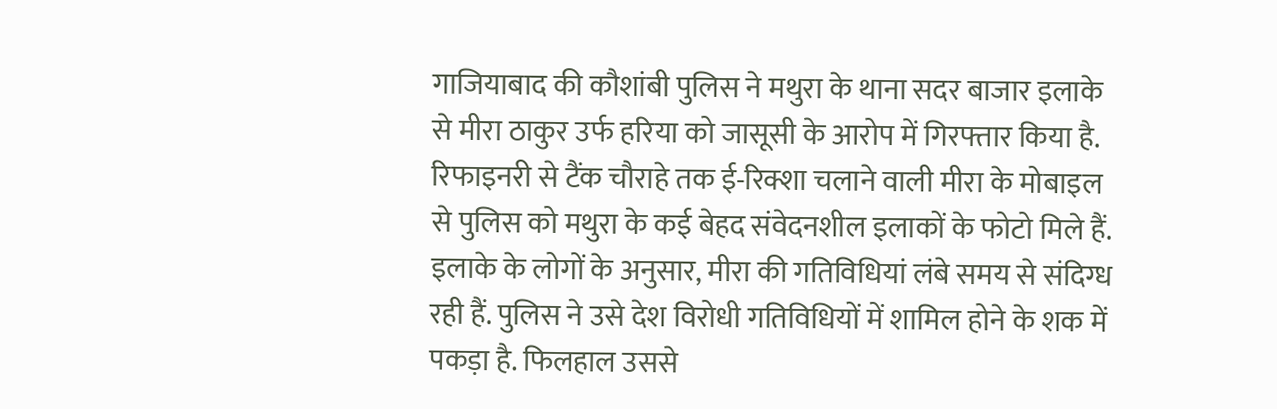गाजियाबाद की कौशांबी पुलिस ने मथुरा के थाना सदर बाजार इलाके से मीरा ठाकुर उर्फ हरिया को जासूसी के आरोप में गिरफ्तार किया है. रिफाइनरी से टैंक चौराहे तक ई-रिक्शा चलाने वाली मीरा के मोबाइल से पुलिस को मथुरा के कई बेहद संवेदनशील इलाकों के फोटो मिले हैं.
इलाके के लोगों के अनुसार, मीरा की गतिविधियां लंबे समय से संदिग्ध रही हैं. पुलिस ने उसे देश विरोधी गतिविधियों में शामिल होने के शक में पकड़ा है. फिलहाल उससे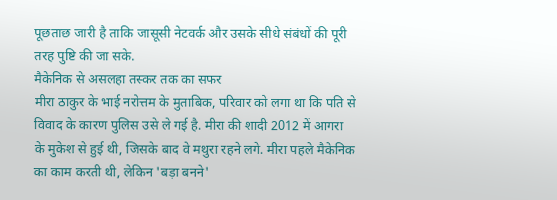पूछताछ जारी है ताकि जासूसी नेटवर्क और उसके सीधे संबंधों की पूरी तरह पुष्टि की जा सके.
मैकेनिक से असलहा तस्कर तक का सफर
मीरा ठाकुर के भाई नरोत्तम के मुताबिक, परिवार को लगा था कि पति से विवाद के कारण पुलिस उसे ले गई है. मीरा की शादी 2012 में आगरा के मुकेश से हुई थी, जिसके बाद वे मथुरा रहने लगे. मीरा पहले मैकेनिक का काम करती थी, लेकिन 'बड़ा बनने'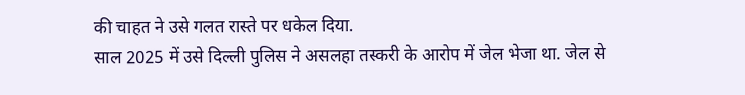की चाहत ने उसे गलत रास्ते पर धकेल दिया.
साल 2025 में उसे दिल्ली पुलिस ने असलहा तस्करी के आरोप में जेल भेजा था. जेल से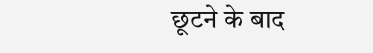छूटने के बाद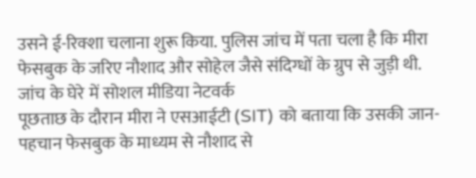उसने ई-रिक्शा चलाना शुरू किया. पुलिस जांच में पता चला है कि मीरा फेसबुक के जरिए नौशाद और सोहेल जैसे संदिग्धों के ग्रुप से जुड़ी थी.
जांच के घेरे में सोशल मीडिया नेटवर्क
पूछताछ के दौरान मीरा ने एसआईटी (SIT) को बताया कि उसकी जान-पहचान फेसबुक के माध्यम से नौशाद से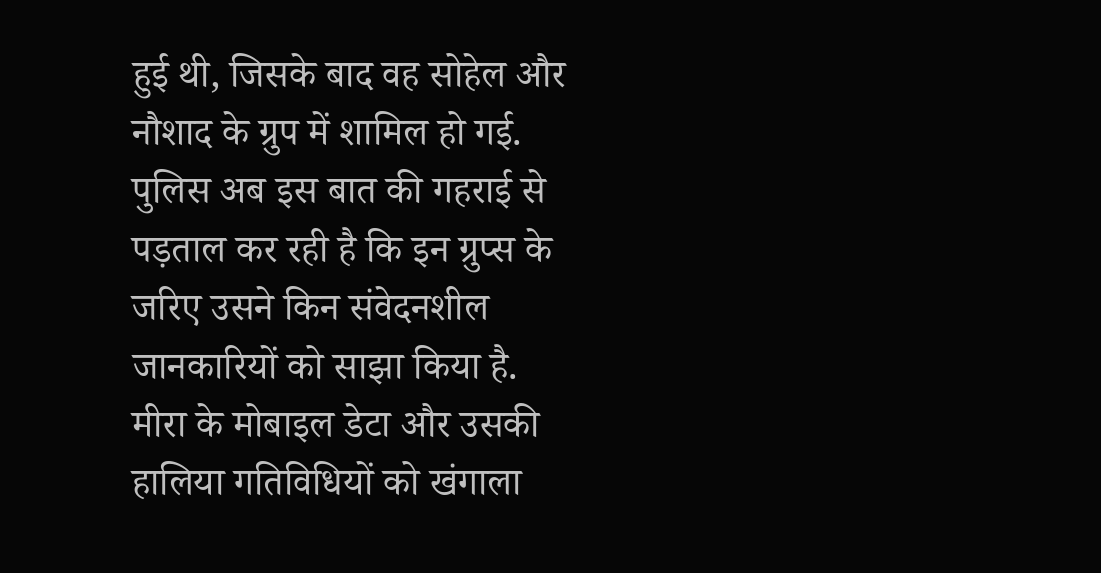हुई थी, जिसके बाद वह सोहेल और नौशाद के ग्रुप में शामिल हो गई. पुलिस अब इस बात की गहराई से पड़ताल कर रही है कि इन ग्रुप्स के जरिए उसने किन संवेदनशील जानकारियों को साझा किया है.
मीरा के मोबाइल डेटा और उसकी हालिया गतिविधियों को खंगाला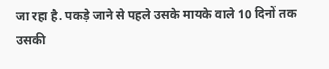जा रहा है. पकड़े जाने से पहले उसके मायके वाले 10 दिनों तक उसकी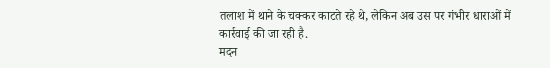तलाश में थाने के चक्कर काटते रहे थे, लेकिन अब उस पर गंभीर धाराओं में कार्रवाई की जा रही है.
मदन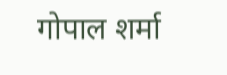गोपाल शर्मा